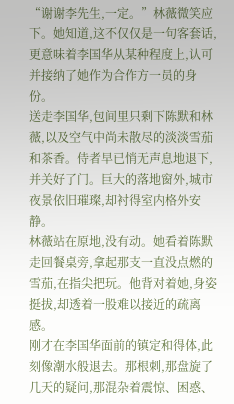“谢谢李先生,一定。”林薇微笑应下。她知道,这不仅仅是一句客套话,更意味着李国华从某种程度上,认可并接纳了她作为合作方一员的身份。
送走李国华,包间里只剩下陈默和林薇,以及空气中尚未散尽的淡淡雪茄和茶香。侍者早已悄无声息地退下,并关好了门。巨大的落地窗外,城市夜景依旧璀璨,却衬得室内格外安静。
林薇站在原地,没有动。她看着陈默走回餐桌旁,拿起那支一直没点燃的雪茄,在指尖把玩。他背对着她,身姿挺拔,却透着一股难以接近的疏离感。
刚才在李国华面前的镇定和得体,此刻像潮水般退去。那根刺,那盘旋了几天的疑问,那混杂着震惊、困惑、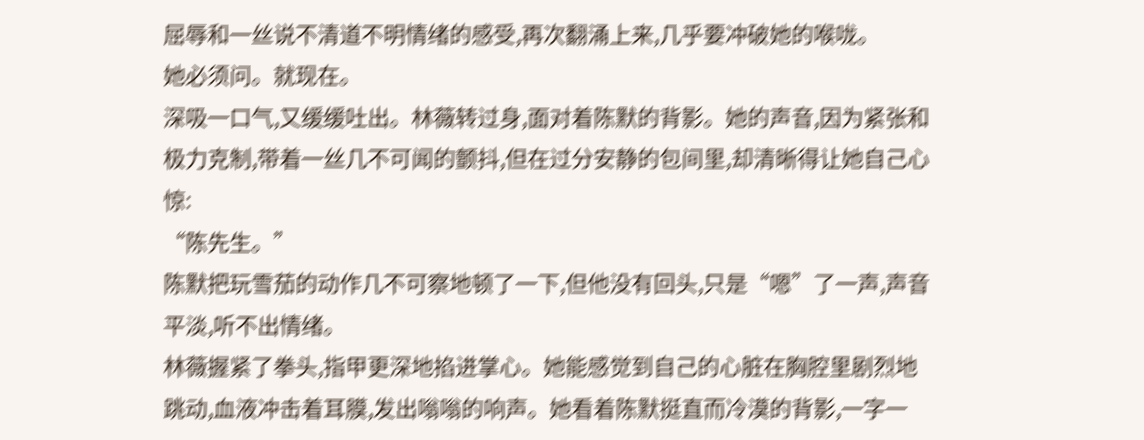屈辱和一丝说不清道不明情绪的感受,再次翻涌上来,几乎要冲破她的喉咙。
她必须问。就现在。
深吸一口气,又缓缓吐出。林薇转过身,面对着陈默的背影。她的声音,因为紧张和极力克制,带着一丝几不可闻的颤抖,但在过分安静的包间里,却清晰得让她自己心惊:
“陈先生。”
陈默把玩雪茄的动作几不可察地顿了一下,但他没有回头,只是“嗯”了一声,声音平淡,听不出情绪。
林薇握紧了拳头,指甲更深地掐进掌心。她能感觉到自己的心脏在胸腔里剧烈地跳动,血液冲击着耳膜,发出嗡嗡的响声。她看着陈默挺直而冷漠的背影,一字一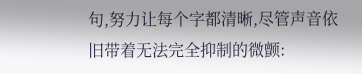句,努力让每个字都清晰,尽管声音依旧带着无法完全抑制的微颤: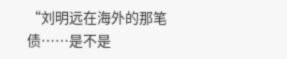“刘明远在海外的那笔债……是不是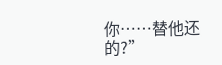你……替他还的?”